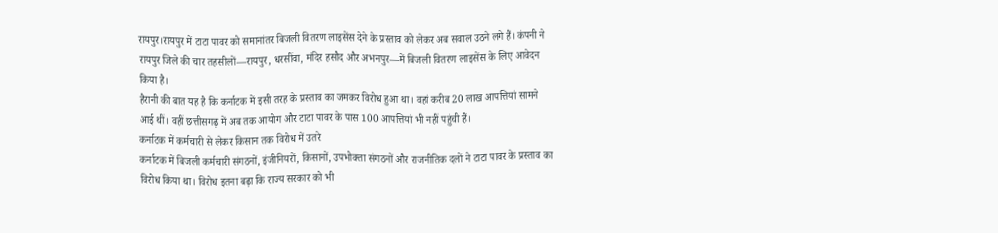रायपुर।रायपुर में टाटा पावर को समानांतर बिजली वितरण लाइसेंस देने के प्रस्ताव को लेकर अब सवाल उठने लगे हैं। कंपनी ने रायपुर जिले की चार तहसीलों—रायपुर, धरसींवा, मंदिर हसौद और अभनपुर—में बिजली वितरण लाइसेंस के लिए आवेदन किया है।
हैरानी की बात यह है कि कर्नाटक में इसी तरह के प्रस्ताव का जमकर विरोध हुआ था। वहां करीब 20 लाख आपत्तियां सामने आई थीं। वहीं छत्तीसगढ़ में अब तक आयोग और टाटा पावर के पास 100 आपत्तियां भी नहीं पहुंची हैं।
कर्नाटक में कर्मचारी से लेकर किसान तक विरोध में उतरे
कर्नाटक में बिजली कर्मचारी संगठनों, इंजीनियरों, किसानों, उपभोक्ता संगठनों और राजनीतिक दलों ने टाटा पावर के प्रस्ताव का विरोध किया था। विरोध इतना बढ़ा कि राज्य सरकार को भी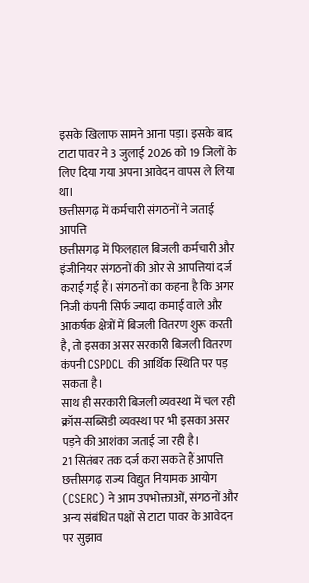इसके खिलाफ सामने आना पड़ा। इसके बाद टाटा पावर ने 3 जुलाई 2026 को 19 जिलों के लिए दिया गया अपना आवेदन वापस ले लिया था।
छत्तीसगढ़ में कर्मचारी संगठनों ने जताई आपत्ति
छत्तीसगढ़ में फिलहाल बिजली कर्मचारी और इंजीनियर संगठनों की ओर से आपत्तियां दर्ज कराई गई हैं। संगठनों का कहना है कि अगर निजी कंपनी सिर्फ ज्यादा कमाई वाले और आकर्षक क्षेत्रों में बिजली वितरण शुरू करती है, तो इसका असर सरकारी बिजली वितरण कंपनी CSPDCL की आर्थिक स्थिति पर पड़ सकता है।
साथ ही सरकारी बिजली व्यवस्था में चल रही क्रॉस-सब्सिडी व्यवस्था पर भी इसका असर पड़ने की आशंका जताई जा रही है।
21 सितंबर तक दर्ज करा सकते हैं आपत्ति
छत्तीसगढ़ राज्य विद्युत नियामक आयोग (CSERC) ने आम उपभोक्ताओं, संगठनों और अन्य संबंधित पक्षों से टाटा पावर के आवेदन पर सुझाव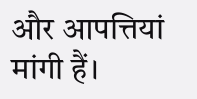और आपत्तियां मांगी हैं।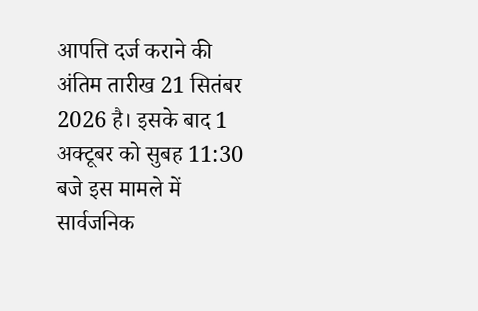आपत्ति दर्ज कराने की अंतिम तारीख 21 सितंबर 2026 है। इसके बाद 1 अक्टूबर को सुबह 11:30 बजे इस मामले में सार्वजनिक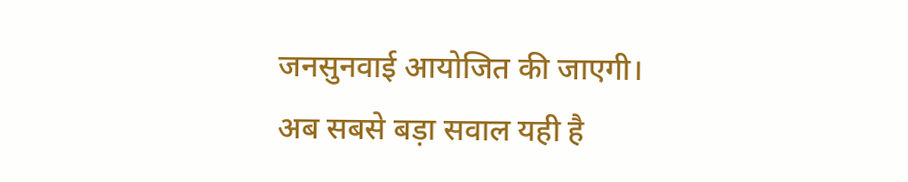जनसुनवाई आयोजित की जाएगी।
अब सबसे बड़ा सवाल यही है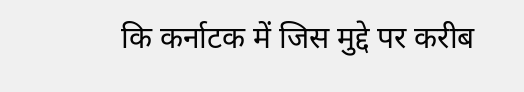कि कर्नाटक में जिस मुद्दे पर करीब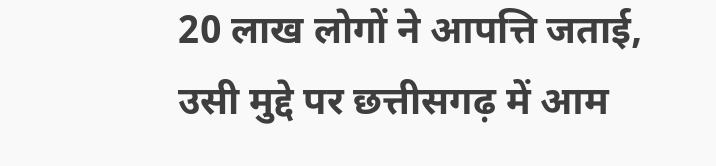20 लाख लोगों ने आपत्ति जताई, उसी मुद्दे पर छत्तीसगढ़ में आम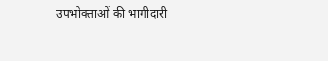उपभोक्ताओं की भागीदारी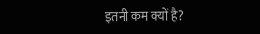इतनी कम क्यों है?